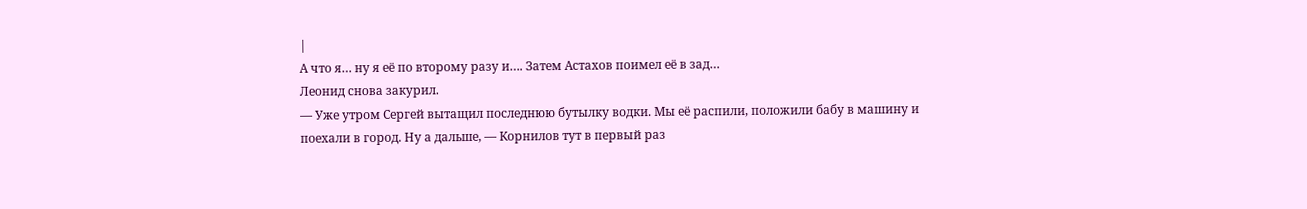|
А что я… ну я её по второму разу и…. Затем Астахов поимел её в зад…
Леонид снова закурил.
— Уже утром Сергей вытащил последнюю бутылку водки. Мы её распили, положили бабу в машину и поехали в город. Ну а дальше, — Корнилов тут в первый раз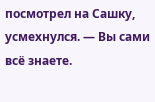посмотрел на Сашку, усмехнулся. — Вы сами всё знаете.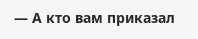— А кто вам приказал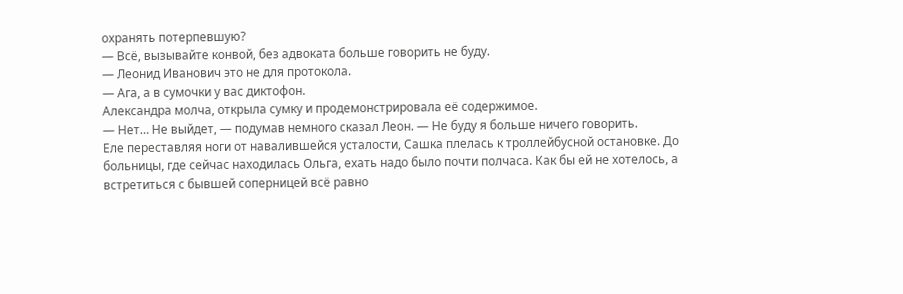охранять потерпевшую?
— Всё, вызывайте конвой, без адвоката больше говорить не буду.
— Леонид Иванович это не для протокола.
— Ага, а в сумочки у вас диктофон.
Александра молча, открыла сумку и продемонстрировала её содержимое.
— Нет… Не выйдет, — подумав немного сказал Леон. — Не буду я больше ничего говорить.
Еле переставляя ноги от навалившейся усталости, Сашка плелась к троллейбусной остановке. До больницы, где сейчас находилась Ольга, ехать надо было почти полчаса. Как бы ей не хотелось, а встретиться с бывшей соперницей всё равно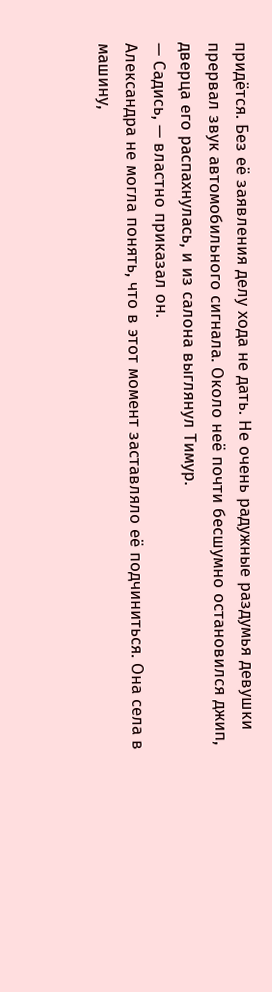придётся. Без её заявления делу хода не дать. Не очень радужные раздумья девушки прервал звук автомобильного сигнала. Около неё почти бесшумно остановился джип, дверца его распахнулась, и из салона выглянул Тимур.
— Садись, — властно приказал он.
Александра не могла понять, что в этот момент заставляло её подчиниться. Она села в машину,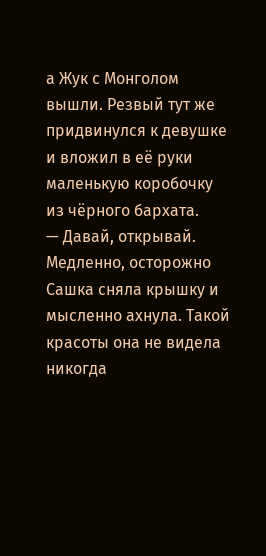а Жук с Монголом вышли. Резвый тут же придвинулся к девушке и вложил в её руки маленькую коробочку из чёрного бархата.
— Давай, открывай.
Медленно, осторожно Сашка сняла крышку и мысленно ахнула. Такой красоты она не видела никогда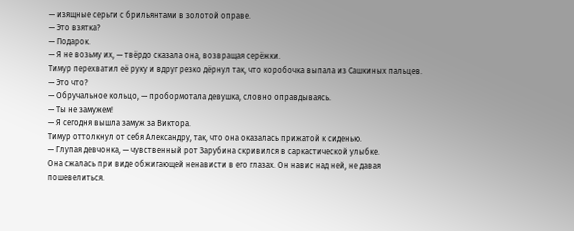— изящные серьги с брильянтами в золотой оправе.
— Это взятка?
— Подарок.
— Я не возьму их, — твёрдо сказала она, возвращая серёжки.
Тимур перехватил её руку и вдруг резко дёрнул так, что коробочка выпала из Сашкиных пальцев.
— Это что?
— Обручальное кольцо, — пробормотала девушка, словно оправдываясь.
— Ты не замужем!
— Я сегодня вышла замуж за Виктора.
Тимур оттолкнул от себя Александру, так, что она оказалась прижатой к сиденью.
— Глупая девчонка, — чувственный рот Зарубина скривился в саркастической улыбке.
Она сжалась при виде обжигающей ненависти в его глазах. Он навис над ней, не давая пошевелиться.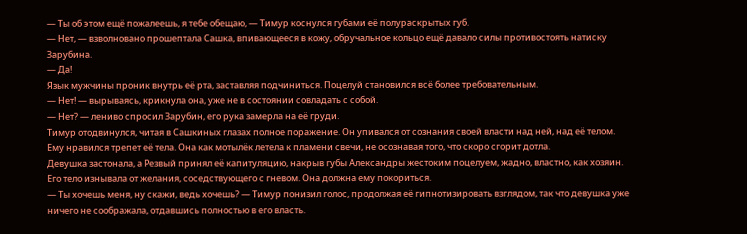— Ты об этом ещё пожалеешь, я тебе обещаю, — Тимур коснулся губами её полураскрытых губ.
— Нет, — взволновано прошептала Сашка, впивающееся в кожу, обручальное кольцо ещё давало силы противостоять натиску Зарубина.
— Да!
Язык мужчины проник внутрь её рта, заставляя подчиниться. Поцелуй становился всё более требовательным.
— Нет! — вырываясь, крикнула она, уже не в состоянии совладать с собой.
— Нет? — лениво спросил Зарубин, его рука замерла на её груди.
Тимур отодвинулся, читая в Сашкиных глазах полное поражение. Он упивался от сознания своей власти над ней, над её телом. Ему нравился трепет её тела. Она как мотылёк летела к пламени свечи, не осознавая того, что скоро сгорит дотла.
Девушка застонала, а Резвый принял её капитуляцию, накрыв губы Александры жестоким поцелуем, жадно, властно, как хозяин. Его тело изнывала от желания, соседствующего с гневом. Она должна ему покориться.
— Ты хочешь меня, ну скажи, ведь хочешь? — Тимур понизил голос, продолжая её гипнотизировать взглядом, так что девушка уже ничего не соображала, отдавшись полностью в его власть.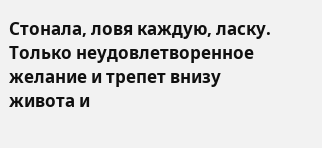Стонала, ловя каждую, ласку. Только неудовлетворенное желание и трепет внизу живота и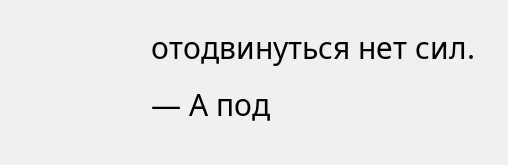отодвинуться нет сил.
— А под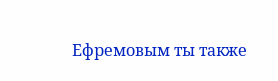Ефремовым ты также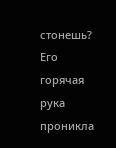стонешь?
Его горячая рука проникла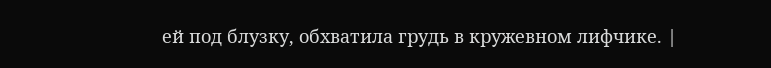ей под блузку, обхватила грудь в кружевном лифчике. |